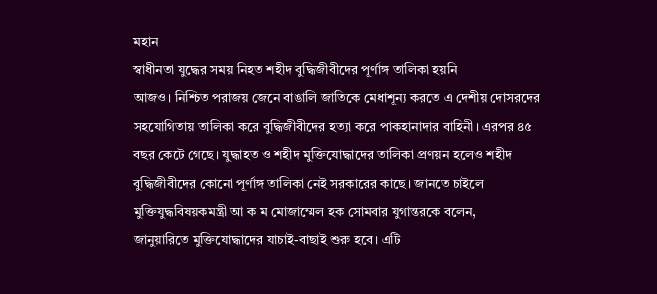মহান
স্বাধীনতা যুদ্ধের সময় নিহত শহীদ বুদ্ধিজীবীদের পূর্ণাঙ্গ তালিকা হয়নি
আজও। নিশ্চিত পরাজয় জেনে বাঙালি জাতিকে মেধাশূন্য করতে এ দেশীয় দোসরদের
সহযোগিতায় তালিকা করে বুদ্ধিজীবীদের হত্যা করে পাকহানাদার বাহিনী। এরপর ৪৫
বছর কেটে গেছে। যুদ্ধাহত ও শহীদ মুক্তিযোদ্ধাদের তালিকা প্রণয়ন হলেও শহীদ
বুদ্ধিজীবীদের কোনো পূর্ণাঙ্গ তালিকা নেই সরকারের কাছে। জানতে চাইলে
মুক্তিযুদ্ধবিষয়কমন্ত্রী আ ক ম মোজাম্মেল হক সোমবার যুগান্তরকে বলেন,
জানুয়ারিতে মুক্তিযোদ্ধাদের যাচাই-বাছাই শুরু হবে। এটি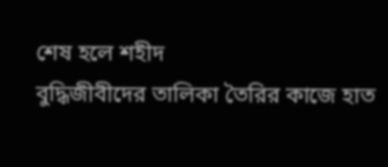শেষ হলে শহীদ
বুদ্ধিজীবীদের তালিকা তৈরির কাজে হাত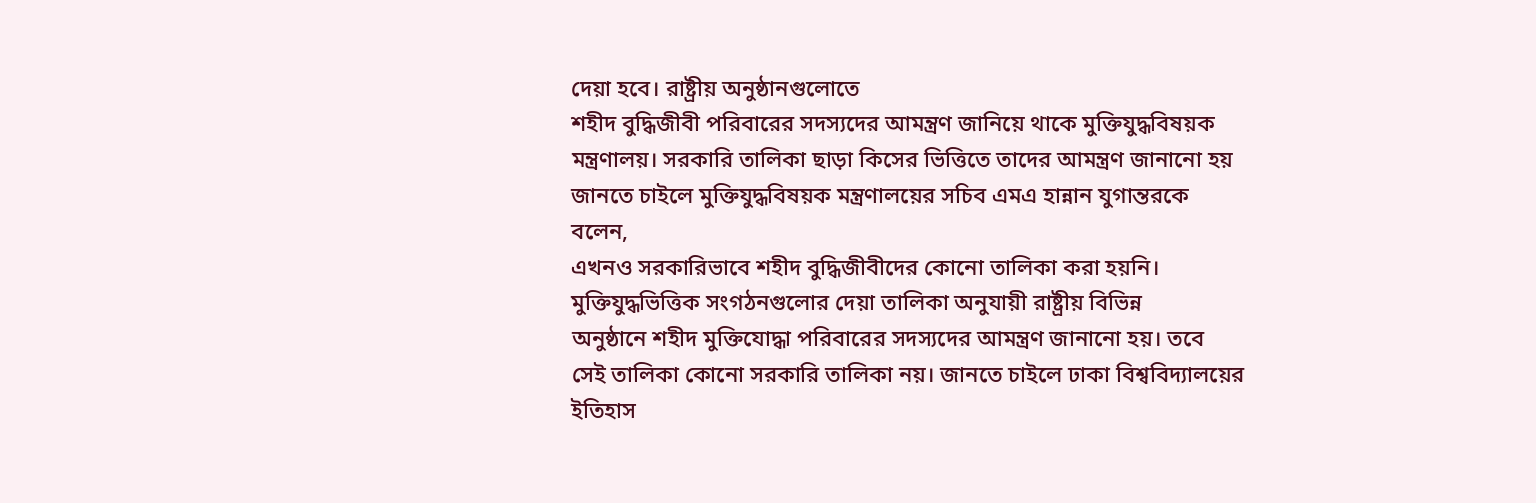দেয়া হবে। রাষ্ট্রীয় অনুষ্ঠানগুলোতে
শহীদ বুদ্ধিজীবী পরিবারের সদস্যদের আমন্ত্রণ জানিয়ে থাকে মুক্তিযুদ্ধবিষয়ক
মন্ত্রণালয়। সরকারি তালিকা ছাড়া কিসের ভিত্তিতে তাদের আমন্ত্রণ জানানো হয়
জানতে চাইলে মুক্তিযুদ্ধবিষয়ক মন্ত্রণালয়ের সচিব এমএ হান্নান যুগান্তরকে
বলেন,
এখনও সরকারিভাবে শহীদ বুদ্ধিজীবীদের কোনো তালিকা করা হয়নি।
মুক্তিযুদ্ধভিত্তিক সংগঠনগুলোর দেয়া তালিকা অনুযায়ী রাষ্ট্রীয় বিভিন্ন
অনুষ্ঠানে শহীদ মুক্তিযোদ্ধা পরিবারের সদস্যদের আমন্ত্রণ জানানো হয়। তবে
সেই তালিকা কোনো সরকারি তালিকা নয়। জানতে চাইলে ঢাকা বিশ্ববিদ্যালয়ের
ইতিহাস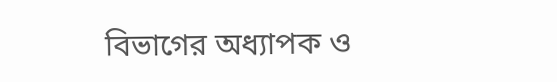বিভাগের অধ্যাপক ও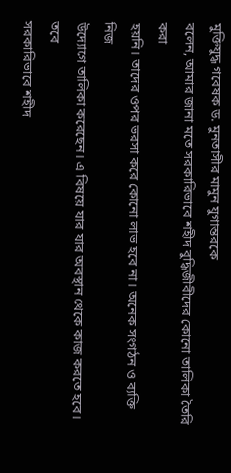মুক্তিযুদ্ধ গবেষক ড. মুনতাসীর মামুন যুগান্তরকে
বলেন, আমার জানা মতে সরকারিভাবে শহীদ বুদ্ধিজীবীদের কোনো তালিকা তৈরি করা
হয়নি। তাদের ওপর ভরসা করে কোনো লাভ হবে না। অনেক সংগঠন ও ব্যক্তি নিজ
উদ্যোগে তালিকা করেছেন। এ বিষয়ে যার যার অবস্থান থেকে কাজ করতে হবে। তবে
সরকারিভাবে শহীদ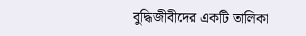বুদ্ধিজীবীদের একটি তালিকা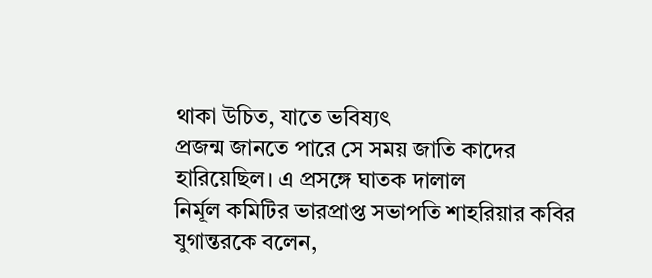থাকা উচিত, যাতে ভবিষ্যৎ
প্রজন্ম জানতে পারে সে সময় জাতি কাদের হারিয়েছিল। এ প্রসঙ্গে ঘাতক দালাল
নির্মূল কমিটির ভারপ্রাপ্ত সভাপতি শাহরিয়ার কবির যুগান্তরকে বলেন,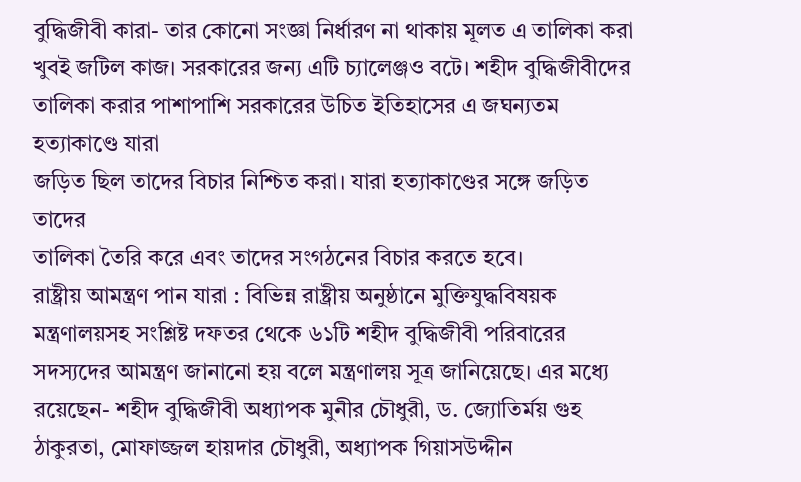বুদ্ধিজীবী কারা- তার কোনো সংজ্ঞা নির্ধারণ না থাকায় মূলত এ তালিকা করা
খুবই জটিল কাজ। সরকারের জন্য এটি চ্যালেঞ্জও বটে। শহীদ বুদ্ধিজীবীদের
তালিকা করার পাশাপাশি সরকারের উচিত ইতিহাসের এ জঘন্যতম হত্যাকাণ্ডে যারা
জড়িত ছিল তাদের বিচার নিশ্চিত করা। যারা হত্যাকাণ্ডের সঙ্গে জড়িত তাদের
তালিকা তৈরি করে এবং তাদের সংগঠনের বিচার করতে হবে।
রাষ্ট্রীয় আমন্ত্রণ পান যারা : বিভিন্ন রাষ্ট্রীয় অনুষ্ঠানে মুক্তিযুদ্ধবিষয়ক মন্ত্রণালয়সহ সংশ্লিষ্ট দফতর থেকে ৬১টি শহীদ বুদ্ধিজীবী পরিবারের সদস্যদের আমন্ত্রণ জানানো হয় বলে মন্ত্রণালয় সূত্র জানিয়েছে। এর মধ্যে রয়েছেন- শহীদ বুদ্ধিজীবী অধ্যাপক মুনীর চৌধুরী, ড. জ্যোতির্ময় গুহ ঠাকুরতা, মোফাজ্জল হায়দার চৌধুরী, অধ্যাপক গিয়াসউদ্দীন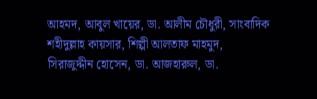আহমদ, আবুল খায়ের, ডা. আলীম চৌধুরী, সাংবাদিক শহীদুল্লাহ কায়সার, শিল্পী আলতাফ মাহমুদ, সিরাজুদ্দীন হোসেন, ডা. আজহারুল, ডা.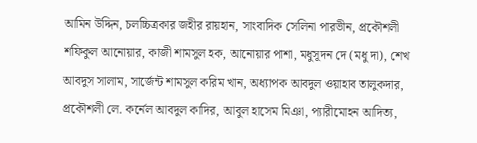আমিন উদ্দিন, চলচ্চিত্রকার জহীর রায়হান, সাংবাদিক সেলিনা পারভীন, প্রকৌশলী শফিকুল আনোয়ার, কাজী শামসুল হক, আনোয়ার পাশা, মধুসূদন দে (মধু দা), শেখ আবদুস সালাম, সার্জেন্ট শামসুল করিম খান, অধ্যাপক আবদুল ওয়াহাব তালুকদার, প্রকৌশলী লে. কর্নেল আবদুল কাদির, আবুল হাসেম মিঞা, প্যারীমোহন আদিত্য,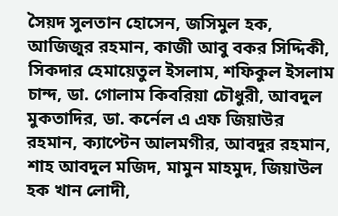সৈয়দ সুলতান হোসেন, জসিমুল হক, আজিজুর রহমান, কাজী আবু বকর সিদ্দিকী, সিকদার হেমায়েতুল ইসলাম, শফিকুল ইসলাম চান্দ, ডা. গোলাম কিবরিয়া চৌধুরী, আবদুল মুকতাদির, ডা. কর্নেল এ এফ জিয়াউর রহমান, ক্যাপ্টেন আলমগীর, আবদুর রহমান, শাহ আবদুল মজিদ, মামুন মাহমুদ, জিয়াউল হক খান লোদী,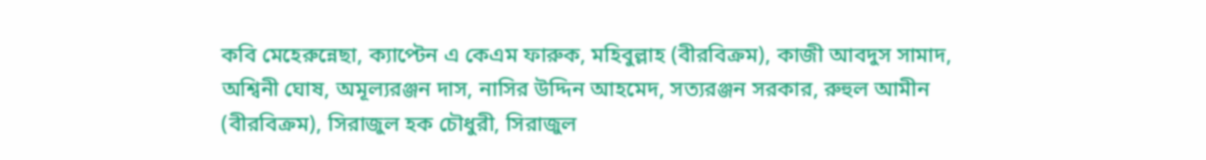কবি মেহেরুন্নেছা, ক্যাপ্টেন এ কেএম ফারুক, মহিবুল্লাহ (বীরবিক্রম), কাজী আবদুস সামাদ, অশ্বিনী ঘোষ, অমূল্যরঞ্জন দাস, নাসির উদ্দিন আহমেদ, সত্যরঞ্জন সরকার, রুহুল আমীন (বীরবিক্রম), সিরাজুল হক চৌধুরী, সিরাজুল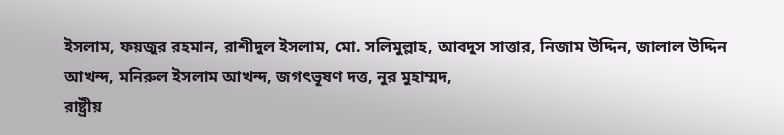ইসলাম, ফয়জুর রহমান, রাশীদুল ইসলাম, মো. সলিমুল্লাহ, আবদুস সাত্তার, নিজাম উদ্দিন, জালাল উদ্দিন আখন্দ, মনিরুল ইসলাম আখন্দ, জগৎভূষণ দত্ত, নুর মুহাম্মদ,
রাষ্ট্রীয়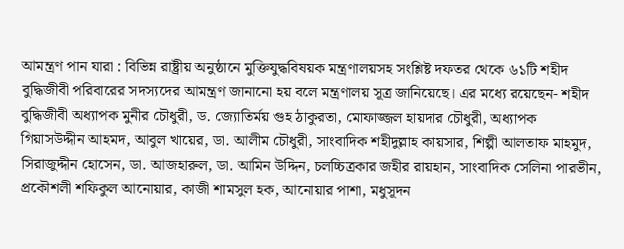আমন্ত্রণ পান যারা : বিভিন্ন রাষ্ট্রীয় অনুষ্ঠানে মুক্তিযুদ্ধবিষয়ক মন্ত্রণালয়সহ সংশ্লিষ্ট দফতর থেকে ৬১টি শহীদ বুদ্ধিজীবী পরিবারের সদস্যদের আমন্ত্রণ জানানো হয় বলে মন্ত্রণালয় সূত্র জানিয়েছে। এর মধ্যে রয়েছেন- শহীদ বুদ্ধিজীবী অধ্যাপক মুনীর চৌধুরী, ড. জ্যোতির্ময় গুহ ঠাকুরতা, মোফাজ্জল হায়দার চৌধুরী, অধ্যাপক গিয়াসউদ্দীন আহমদ, আবুল খায়ের, ডা. আলীম চৌধুরী, সাংবাদিক শহীদুল্লাহ কায়সার, শিল্পী আলতাফ মাহমুদ, সিরাজুদ্দীন হোসেন, ডা. আজহারুল, ডা. আমিন উদ্দিন, চলচ্চিত্রকার জহীর রায়হান, সাংবাদিক সেলিনা পারভীন, প্রকৌশলী শফিকুল আনোয়ার, কাজী শামসুল হক, আনোয়ার পাশা, মধুসূদন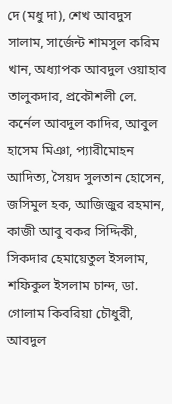দে (মধু দা), শেখ আবদুস সালাম, সার্জেন্ট শামসুল করিম খান, অধ্যাপক আবদুল ওয়াহাব তালুকদার, প্রকৌশলী লে. কর্নেল আবদুল কাদির, আবুল হাসেম মিঞা, প্যারীমোহন আদিত্য, সৈয়দ সুলতান হোসেন, জসিমুল হক, আজিজুর রহমান, কাজী আবু বকর সিদ্দিকী, সিকদার হেমায়েতুল ইসলাম, শফিকুল ইসলাম চান্দ, ডা. গোলাম কিবরিয়া চৌধুরী, আবদুল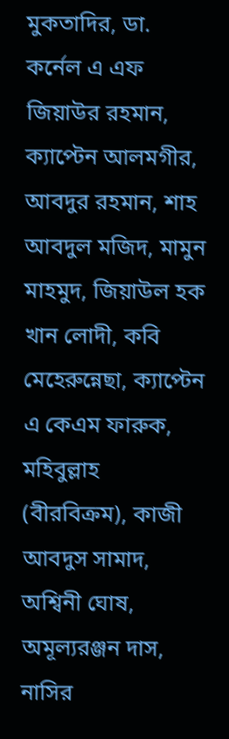মুকতাদির, ডা. কর্নেল এ এফ জিয়াউর রহমান, ক্যাপ্টেন আলমগীর, আবদুর রহমান, শাহ আবদুল মজিদ, মামুন মাহমুদ, জিয়াউল হক খান লোদী, কবি মেহেরুন্নেছা, ক্যাপ্টেন এ কেএম ফারুক, মহিবুল্লাহ (বীরবিক্রম), কাজী আবদুস সামাদ, অশ্বিনী ঘোষ, অমূল্যরঞ্জন দাস, নাসির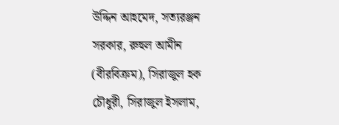উদ্দিন আহমেদ, সত্যরঞ্জন সরকার, রুহুল আমীন (বীরবিক্রম), সিরাজুল হক চৌধুরী, সিরাজুল ইসলাম,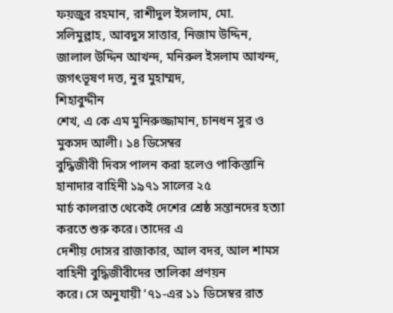ফয়জুর রহমান, রাশীদুল ইসলাম, মো. সলিমুল্লাহ, আবদুস সাত্তার, নিজাম উদ্দিন, জালাল উদ্দিন আখন্দ, মনিরুল ইসলাম আখন্দ, জগৎভূষণ দত্ত, নুর মুহাম্মদ,
শিহাবুদ্দীন
শেখ, এ কে এম মুনিরুজ্জামান, চানধন সুর ও মুকসদ আলী। ১৪ ডিসেম্বর
বুদ্ধিজীবী দিবস পালন করা হলেও পাকিস্তানি হানাদার বাহিনী ১৯৭১ সালের ২৫
মার্চ কালরাত থেকেই দেশের শ্রেষ্ঠ সন্তানদের হত্যা করতে শুরু করে। তাদের এ
দেশীয় দোসর রাজাকার, আল বদর, আল শামস বাহিনী বুদ্ধিজীবীদের তালিকা প্রণয়ন
করে। সে অনুযায়ী ’৭১-এর ১১ ডিসেম্বর রাত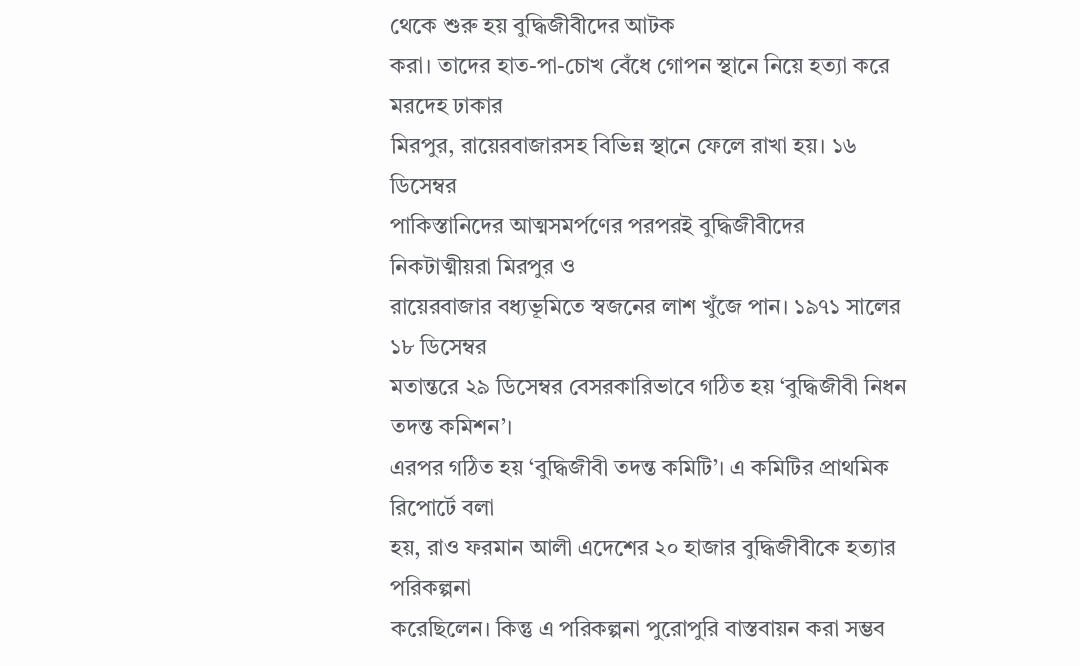থেকে শুরু হয় বুদ্ধিজীবীদের আটক
করা। তাদের হাত-পা-চোখ বেঁধে গোপন স্থানে নিয়ে হত্যা করে মরদেহ ঢাকার
মিরপুর, রায়েরবাজারসহ বিভিন্ন স্থানে ফেলে রাখা হয়। ১৬ ডিসেম্বর
পাকিস্তানিদের আত্মসমর্পণের পরপরই বুদ্ধিজীবীদের নিকটাত্মীয়রা মিরপুর ও
রায়েরবাজার বধ্যভূমিতে স্বজনের লাশ খুঁজে পান। ১৯৭১ সালের ১৮ ডিসেম্বর
মতান্তরে ২৯ ডিসেম্বর বেসরকারিভাবে গঠিত হয় ‘বুদ্ধিজীবী নিধন তদন্ত কমিশন’।
এরপর গঠিত হয় ‘বুদ্ধিজীবী তদন্ত কমিটি’। এ কমিটির প্রাথমিক রিপোর্টে বলা
হয়, রাও ফরমান আলী এদেশের ২০ হাজার বুদ্ধিজীবীকে হত্যার পরিকল্পনা
করেছিলেন। কিন্তু এ পরিকল্পনা পুরোপুরি বাস্তবায়ন করা সম্ভব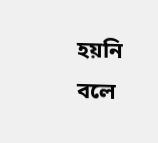হয়নি বলে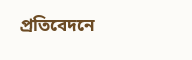প্রতিবেদনে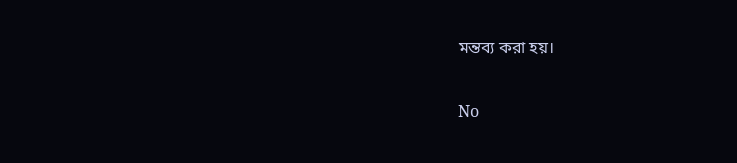মন্তব্য করা হয়।

No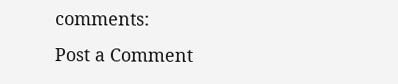comments:
Post a Comment